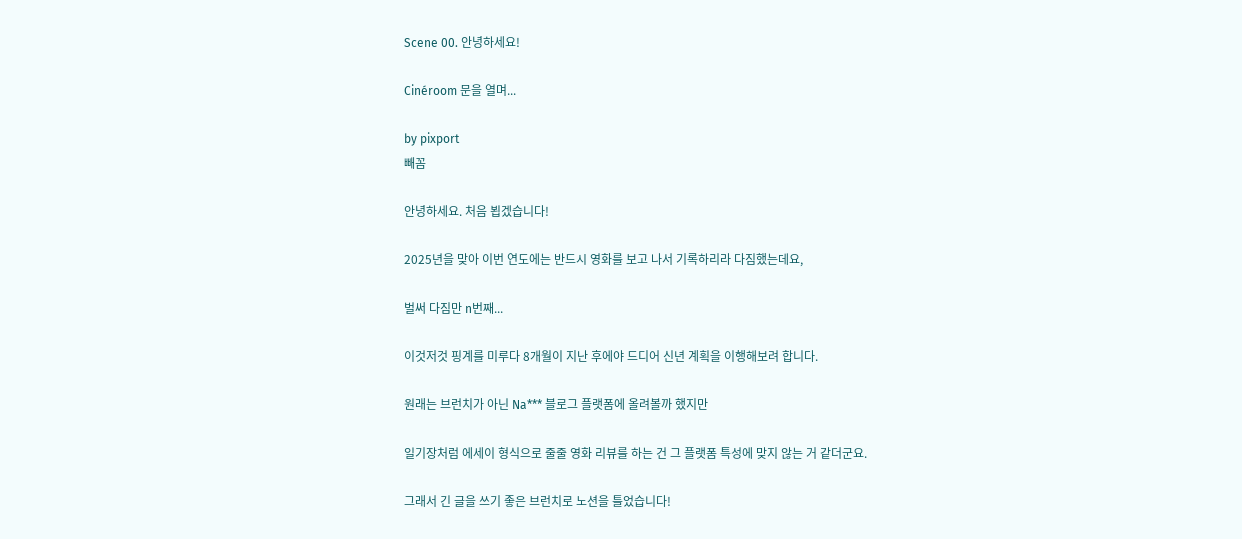Scene 00. 안녕하세요!

Cinéroom 문을 열며...

by pixport
빼꼼

안녕하세요. 처음 뵙겠습니다!

2025년을 맞아 이번 연도에는 반드시 영화를 보고 나서 기록하리라 다짐했는데요,

벌써 다짐만 n번째...

이것저것 핑계를 미루다 8개월이 지난 후에야 드디어 신년 계획을 이행해보려 합니다.

원래는 브런치가 아닌 Na*** 블로그 플랫폼에 올려볼까 했지만

일기장처럼 에세이 형식으로 줄줄 영화 리뷰를 하는 건 그 플랫폼 특성에 맞지 않는 거 같더군요.

그래서 긴 글을 쓰기 좋은 브런치로 노션을 틀었습니다!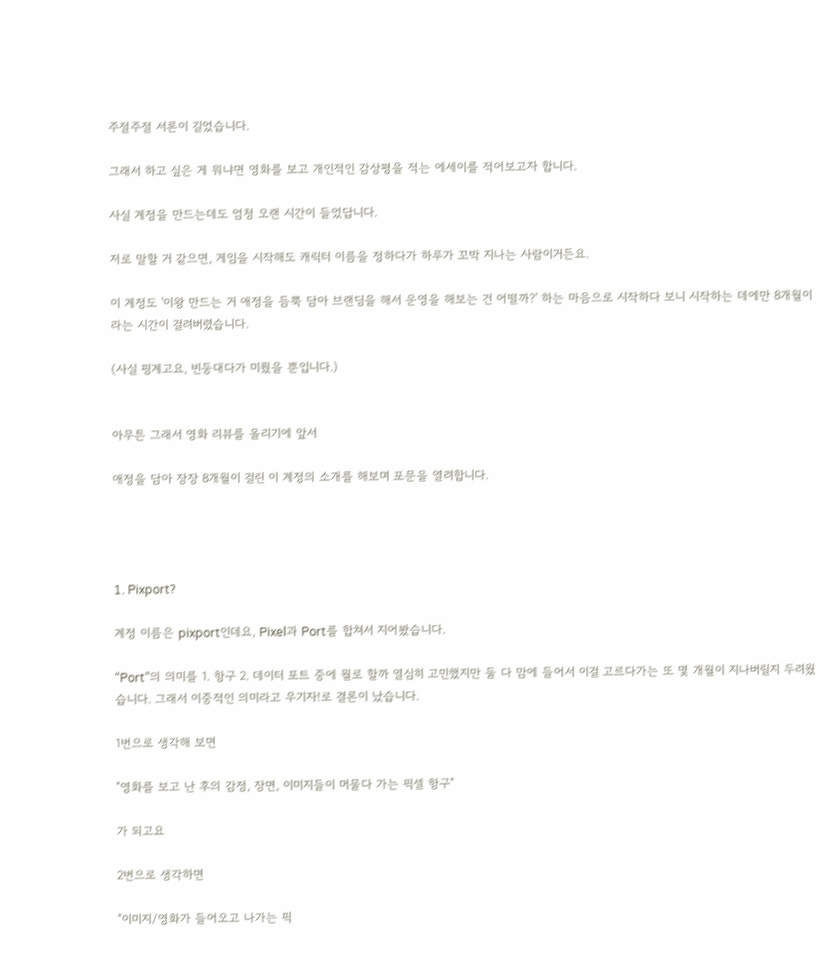주절주절 서론이 길었습니다.

그래서 하고 싶은 게 뭐냐면 영화를 보고 개인적인 감상평을 적는 에세이를 적어보고자 합니다.

사실 계정을 만드는데도 엄청 오랜 시간이 들었답니다.

저로 말할 거 같으면, 게임을 시작해도 캐릭터 이름을 정하다가 하루가 꼬박 지나는 사람이거든요.

이 계정도 '이왕 만드는 거 애정을 듬뿍 담아 브랜딩을 해서 운영을 해보는 건 어떨까?' 하는 마음으로 시작하다 보니 시작하는 데에만 8개월이라는 시간이 걸려버렸습니다.

(사실 핑계고요, 빈둥대다가 미뤘을 뿐입니다.)


아무튼 그래서 영화 리뷰를 올리기에 앞서

애정을 담아 장장 8개월이 걸린 이 계정의 소개를 해보며 포문을 열려합니다.




1. Pixport?

계정 이름은 pixport인데요, Pixel과 Port를 합쳐서 지어봤습니다.

“Port”의 의미를 1. 항구 2. 데이터 포트 중에 뭘로 할까 열심히 고민했지만 둘 다 맘에 들어서 이걸 고르다가는 또 몇 개월이 지나버릴지 두려웠습니다. 그래서 이중적인 의미라고 우기자!로 결론이 났습니다.

1번으로 생각해 보면

"영화를 보고 난 후의 감정, 장면, 이미지들이 머물다 가는 픽셀 항구"

가 되고요

2번으로 생각하면

"이미지/영화가 들어오고 나가는 픽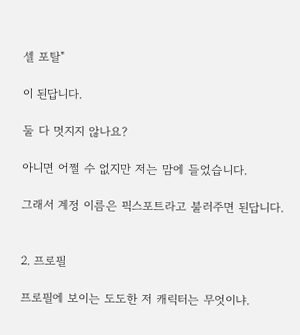셀 포탈"

이 된답니다.

둘 다 멋지지 않나요?

아니면 어쩔 수 없지만 저는 맘에 들었습니다.

그래서 계정 이름은 픽스포트라고 불러주면 된답니다.


2. 프로필

프로필에 보이는 도도한 저 캐릭터는 무엇이냐.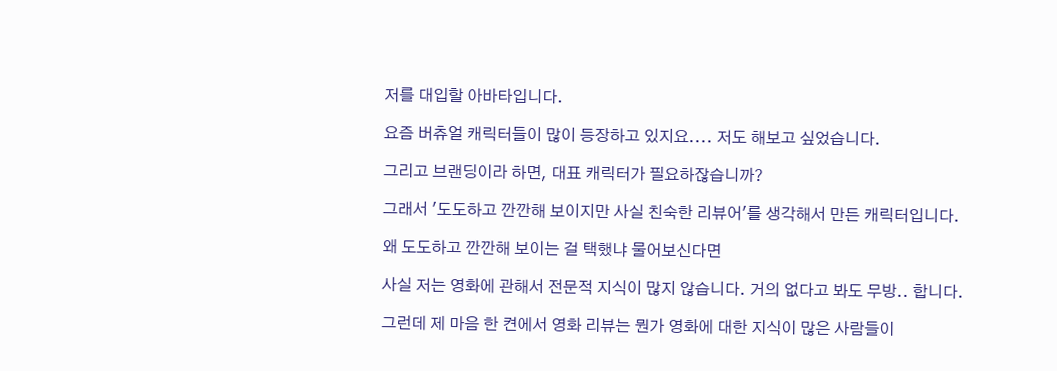저를 대입할 아바타입니다.

요즘 버츄얼 캐릭터들이 많이 등장하고 있지요.... 저도 해보고 싶었습니다.

그리고 브랜딩이라 하면, 대표 캐릭터가 필요하잖습니까?

그래서 '도도하고 깐깐해 보이지만 사실 친숙한 리뷰어'를 생각해서 만든 캐릭터입니다.

왜 도도하고 깐깐해 보이는 걸 택했냐 물어보신다면

사실 저는 영화에 관해서 전문적 지식이 많지 않습니다. 거의 없다고 봐도 무방.. 합니다.

그런데 제 마음 한 켠에서 영화 리뷰는 뭔가 영화에 대한 지식이 많은 사람들이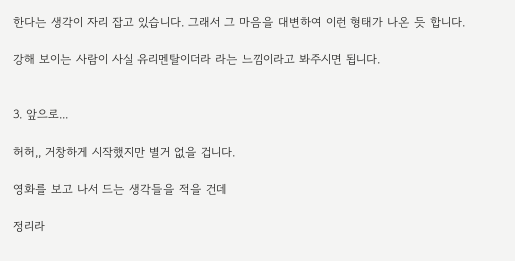한다는 생각이 자리 잡고 있습니다. 그래서 그 마음을 대변하여 이런 형태가 나온 듯 합니다.

강해 보이는 사람이 사실 유리멘탈이더라 라는 느낌이라고 봐주시면 됩니다.


3. 앞으로...

허허,, 거창하게 시작했지만 별거 없을 겁니다.

영화를 보고 나서 드는 생각들을 적을 건데

정리라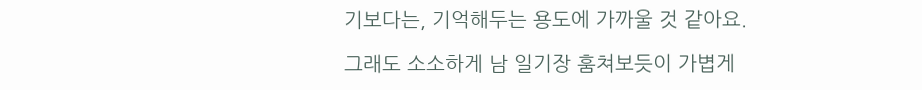기보다는, 기억해두는 용도에 가까울 것 같아요.

그래도 소소하게 남 일기장 훔쳐보듯이 가볍게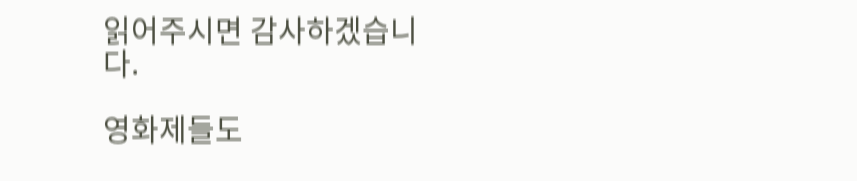읽어주시면 감사하겠습니다.

영화제들도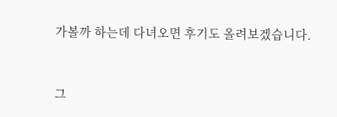가볼까 하는데 다녀오면 후기도 올려보겠습니다.


그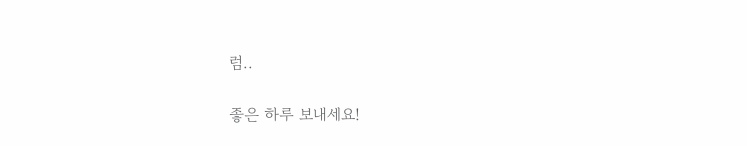럼..

좋은 하루 보내세요!